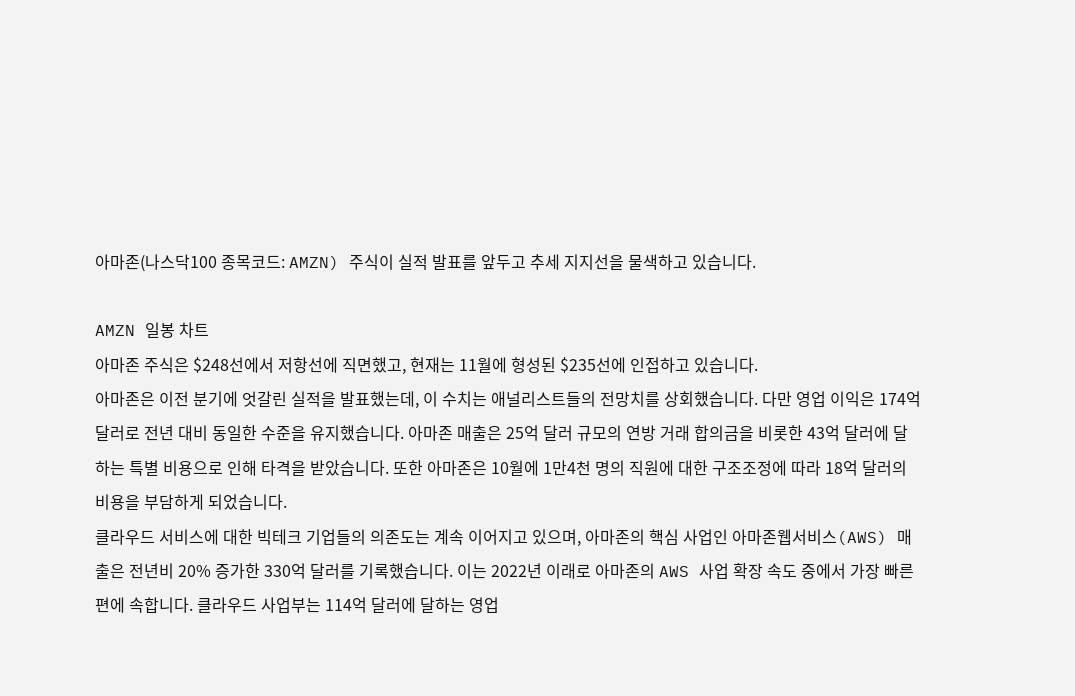아마존(나스닥100 종목코드: AMZN) 주식이 실적 발표를 앞두고 추세 지지선을 물색하고 있습니다.

AMZN 일봉 차트
아마존 주식은 $248선에서 저항선에 직면했고, 현재는 11월에 형성된 $235선에 인접하고 있습니다.
아마존은 이전 분기에 엇갈린 실적을 발표했는데, 이 수치는 애널리스트들의 전망치를 상회했습니다. 다만 영업 이익은 174억 달러로 전년 대비 동일한 수준을 유지했습니다. 아마존 매출은 25억 달러 규모의 연방 거래 합의금을 비롯한 43억 달러에 달하는 특별 비용으로 인해 타격을 받았습니다. 또한 아마존은 10월에 1만4천 명의 직원에 대한 구조조정에 따라 18억 달러의 비용을 부담하게 되었습니다.
클라우드 서비스에 대한 빅테크 기업들의 의존도는 계속 이어지고 있으며, 아마존의 핵심 사업인 아마존웹서비스(AWS) 매출은 전년비 20% 증가한 330억 달러를 기록했습니다. 이는 2022년 이래로 아마존의 AWS 사업 확장 속도 중에서 가장 빠른 편에 속합니다. 클라우드 사업부는 114억 달러에 달하는 영업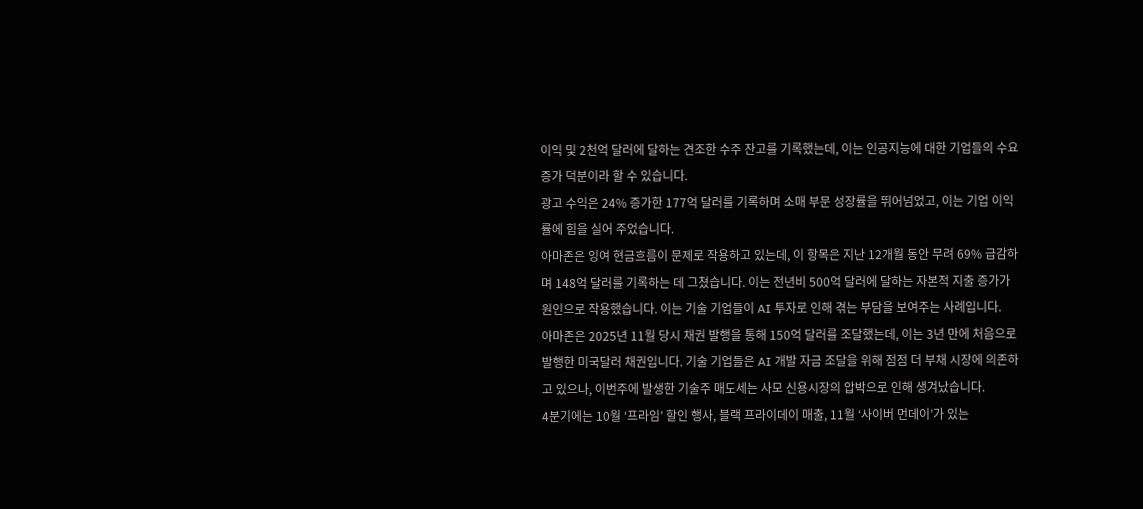이익 및 2천억 달러에 달하는 견조한 수주 잔고를 기록했는데, 이는 인공지능에 대한 기업들의 수요 증가 덕분이라 할 수 있습니다.
광고 수익은 24% 증가한 177억 달러를 기록하며 소매 부문 성장률을 뛰어넘었고, 이는 기업 이익률에 힘을 실어 주었습니다.
아마존은 잉여 현금흐름이 문제로 작용하고 있는데, 이 항목은 지난 12개월 동안 무려 69% 급감하며 148억 달러를 기록하는 데 그쳤습니다. 이는 전년비 500억 달러에 달하는 자본적 지출 증가가 원인으로 작용했습니다. 이는 기술 기업들이 AI 투자로 인해 겪는 부담을 보여주는 사례입니다.
아마존은 2025년 11월 당시 채권 발행을 통해 150억 달러를 조달했는데, 이는 3년 만에 처음으로 발행한 미국달러 채권입니다. 기술 기업들은 AI 개발 자금 조달을 위해 점점 더 부채 시장에 의존하고 있으나, 이번주에 발생한 기술주 매도세는 사모 신용시장의 압박으로 인해 생겨났습니다.
4분기에는 10월 ‘프라임’ 할인 행사, 블랙 프라이데이 매출, 11월 ‘사이버 먼데이’가 있는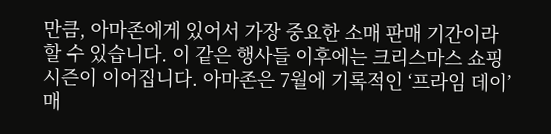만큼, 아마존에게 있어서 가장 중요한 소매 판매 기간이라 할 수 있습니다. 이 같은 행사들 이후에는 크리스마스 쇼핑 시즌이 이어집니다. 아마존은 7월에 기록적인 ‘프라임 데이’ 매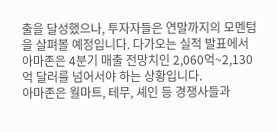출을 달성했으나, 투자자들은 연말까지의 모멘텀을 살펴볼 예정입니다. 다가오는 실적 발표에서 아마존은 4분기 매출 전망치인 2,060억~2,130억 달러를 넘어서야 하는 상황입니다.
아마존은 월마트, 테무, 셰인 등 경쟁사들과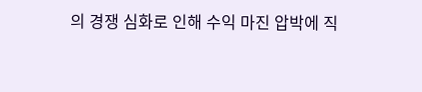의 경쟁 심화로 인해 수익 마진 압박에 직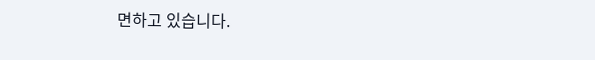면하고 있습니다.